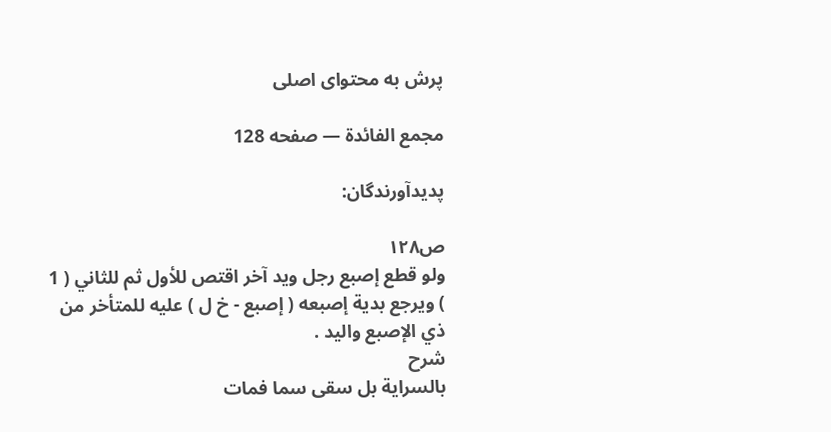پرش به محتوای اصلی

مجمع الفائدة — صفحه 128

پدیدآورندگان:

ص۱۲۸
ولو قطع إصبع رجل ويد آخر اقتص للأول ثم للثاني ( 1 ) ويرجع بدية إصبعه ( إصبع - خ ل ) عليه للمتأخر من ذي الإصبع واليد .
شرح
بالسراية بل سقى سما فمات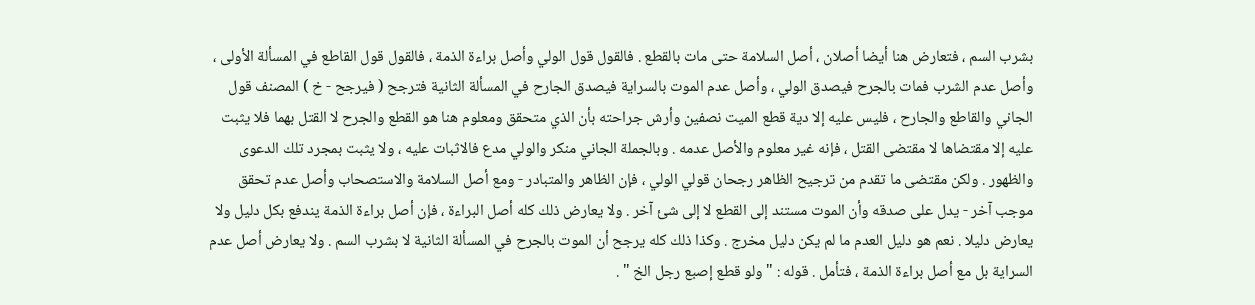بشرب السم ، فتعارض هنا أيضا أصلان ، أصل السلامة حتى مات بالقطع . فالقول قول الولي وأصل براءة الذمة ، فالقول قول القاطع في المسألة الأولى ، وأصل عدم الشرب فمات بالجرح فيصدق الولي ، وأصل عدم الموت بالسراية فيصدق الجارح في المسألة الثانية فترجح ( فيرجح - خ ) المصنف قول الجاني والقاطع والجارح ، فليس عليه إلا دية قطع الميت نصفين وأرش جراحته بأن الذي متحقق ومعلوم هنا هو القطع والجرح لا القتل بهما فلا يثبت عليه إلا مقتضاها لا مقتضى القتل ، فإنه غير معلوم والأصل عدمه . وبالجملة الجاني منكر والولي مدع فالاثبات عليه ، ولا يثبت بمجرد تلك الدعوى والظهور . ولكن مقتضى ما تقدم من ترجيح الظاهر رجحان قولي الولي ، فإن الظاهر والمتبادر - ومع أصل السلامة والاستصحاب وأصل عدم تحقق موجب آخر - يدل على صدقه وأن الموت مستند إلى القطع لا إلى شئ آخر . ولا يعارض ذلك كله أصل البراءة ، فإن أصل براءة الذمة يندفع بكل دليل ولا يعارض دليلا . نعم هو دليل العدم ما لم يكن دليل مخرج . وكذا ذلك كله يرجح أن الموت بالجرح في المسألة الثانية لا بشرب السم . ولا يعارض أصل عدم السراية بل مع أصل براءة الذمة ، فتأمل . قوله : " ولو قطع إصبع رجل الخ " .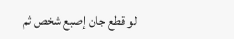لو قطع جان إصبع شخص ثم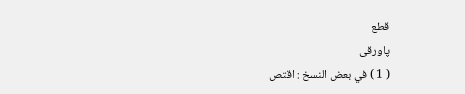قطع
پاورقی
( 1 ) في بعض النسخ : اقتص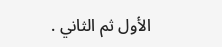الأول ثم الثاني .